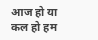आज हो या कल हो हम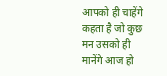आपको ही चाहेंगे कहता है जो कुछ मन उसको ही मानेंगे आज हो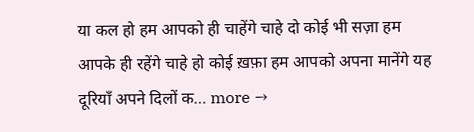या कल हो हम आपको ही चाहेंगे चाहे दो कोई भी सज़ा हम आपके ही रहेंगे चाहे हो कोई ख़फ़ा हम आपको अपना मानेंगे यह दूरियाँ अपने दिलों क… more →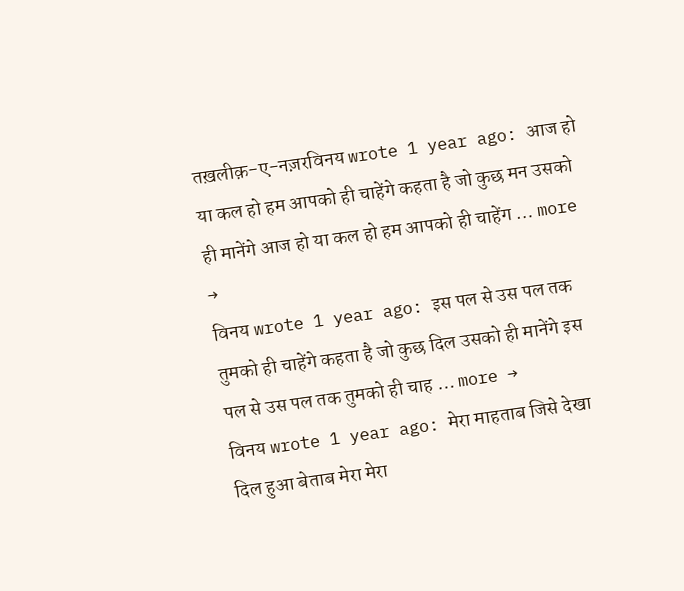तख़लीक़-ए-नज़रविनय wrote 1 year ago: आज हो या कल हो हम आपको ही चाहेंगे कहता है जो कुछ मन उसको ही मानेंगे आज हो या कल हो हम आपको ही चाहेंग … more →
विनय wrote 1 year ago: इस पल से उस पल तक तुमको ही चाहेंगे कहता है जो कुछ दिल उसको ही मानेंगे इस पल से उस पल तक तुमको ही चाह … more →
विनय wrote 1 year ago: मेरा माहताब जिसे देखा दिल हुआ बेताब मेरा मेरा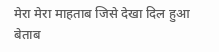मेरा मेरा माहताब जिसे देखा दिल हुआ बेताब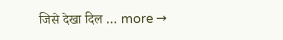जिसे देखा दिल … more →